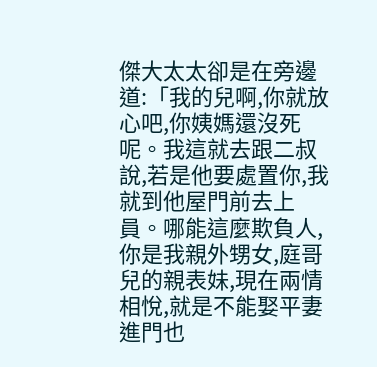傑大太太卻是在旁邊道:「我的兒啊,你就放心吧,你姨媽還沒死呢。我這就去跟二叔說,若是他要處置你,我就到他屋門前去上員。哪能這麼欺負人,你是我親外甥女,庭哥兒的親表妹,現在兩情相悅,就是不能娶平妻進門也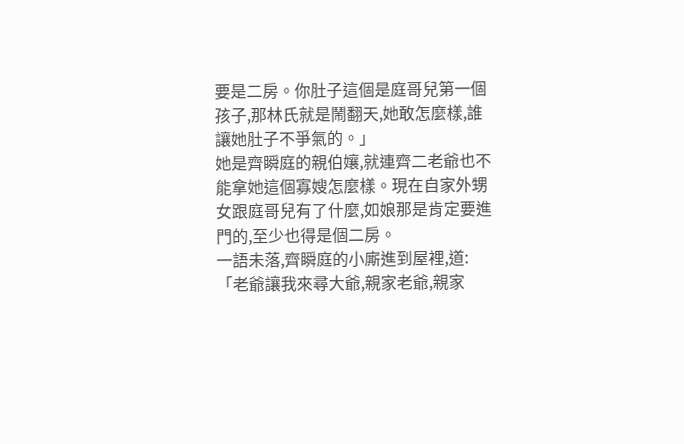要是二房。你肚子這個是庭哥兒第一個孩子,那林氏就是鬧翻天,她敢怎麼樣,誰讓她肚子不爭氣的。」
她是齊瞬庭的親伯孃,就連齊二老爺也不能拿她這個寡嫂怎麼樣。現在自家外甥女跟庭哥兒有了什麼,如娘那是肯定要進門的,至少也得是個二房。
一語未落,齊瞬庭的小廝進到屋裡,道:「老爺讓我來尋大爺,親家老爺,親家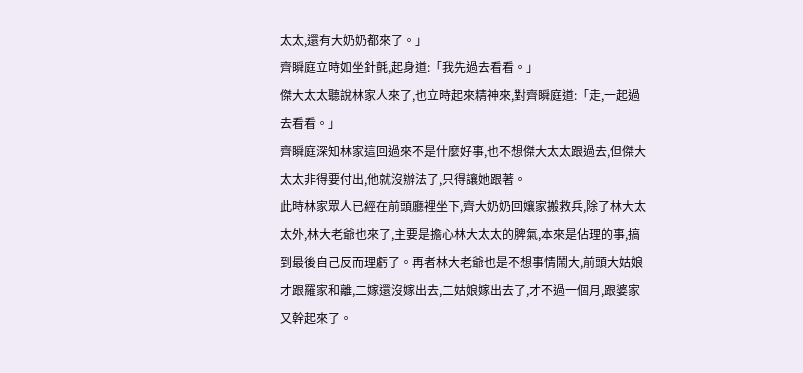太太,還有大奶奶都來了。」
齊瞬庭立時如坐針氈,起身道:「我先過去看看。」
傑大太太聽說林家人來了,也立時起來精神來,對齊瞬庭道:「走,一起過去看看。」
齊瞬庭深知林家這回過來不是什麼好事,也不想傑大太太跟過去,但傑大太太非得要付出,他就沒辦法了,只得讓她跟著。
此時林家眾人已經在前頭廳裡坐下,齊大奶奶回孃家搬救兵,除了林大太太外,林大老爺也來了,主要是擔心林大太太的脾氣,本來是佔理的事,搞到最後自己反而理虧了。再者林大老爺也是不想事情鬧大,前頭大姑娘才跟羅家和離,二嫁還沒嫁出去,二姑娘嫁出去了,才不過一個月,跟婆家又幹起來了。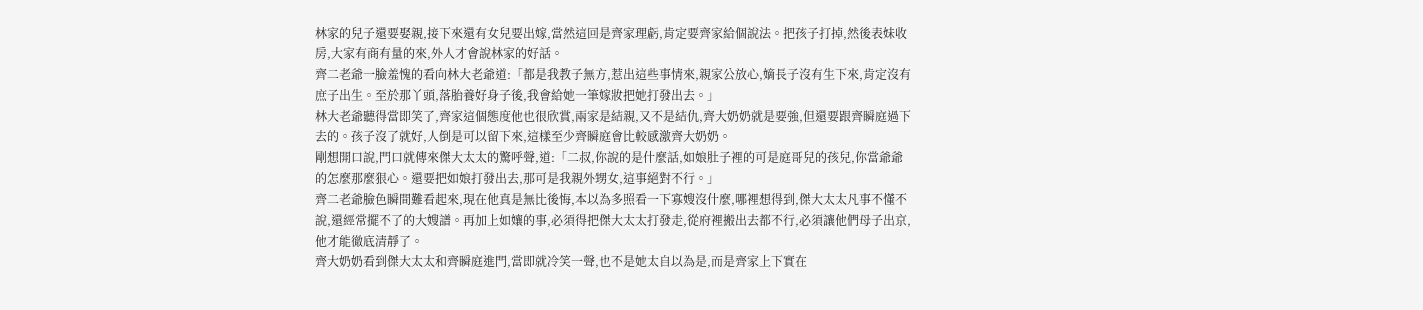林家的兒子還要娶親,接下來還有女兒要出嫁,當然這回是齊家理虧,肯定要齊家給個說法。把孩子打掉,然後表妹收房,大家有商有量的來,外人才會說林家的好話。
齊二老爺一臉羞愧的看向林大老爺道:「都是我教子無方,惹出這些事情來,親家公放心,嫡長子沒有生下來,肯定沒有庶子出生。至於那丫頭,落胎養好身子後,我會給她一筆嫁妝把她打發出去。」
林大老爺聽得當即笑了,齊家這個態度他也很欣賞,兩家是結親,又不是結仇,齊大奶奶就是要強,但還要跟齊瞬庭過下去的。孩子沒了就好,人倒是可以留下來,這樣至少齊瞬庭會比較感激齊大奶奶。
剛想開口說,門口就傳來傑大太太的驚呼聲,道:「二叔,你說的是什麼話,如娘肚子裡的可是庭哥兒的孩兒,你當爺爺的怎麼那麼狠心。還要把如娘打發出去,那可是我親外甥女,這事絕對不行。」
齊二老爺臉色瞬間難看起來,現在他真是無比後悔,本以為多照看一下寡嫂沒什麼,哪裡想得到,傑大太太凡事不懂不說,還經常擺不了的大嫂譜。再加上如孃的事,必須得把傑大太太打發走,從府裡搬出去都不行,必須讓他們母子出京,他才能徹底清靜了。
齊大奶奶看到傑大太太和齊瞬庭進門,當即就冷笑一聲,也不是她太自以為是,而是齊家上下實在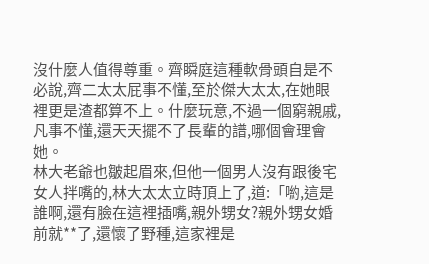沒什麼人值得尊重。齊瞬庭這種軟骨頭自是不必說,齊二太太屁事不懂,至於傑大太太,在她眼裡更是渣都算不上。什麼玩意,不過一個窮親戚,凡事不懂,還天天擺不了長輩的譜,哪個會理會她。
林大老爺也皺起眉來,但他一個男人沒有跟後宅女人拌嘴的,林大太太立時頂上了,道:「喲,這是誰啊,還有臉在這裡插嘴,親外甥女?親外甥女婚前就**了,還懷了野種,這家裡是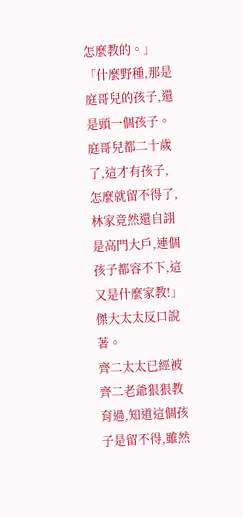怎麼教的。」
「什麼野種,那是庭哥兒的孩子,還是頭一個孩子。庭哥兒都二十歲了,這才有孩子,怎麼就留不得了,林家竟然還自詡是高門大戶,連個孩子都容不下,這又是什麼家教!」傑大太太反口說著。
齊二太太已經被齊二老爺狠狠教育過,知道這個孩子是留不得,雖然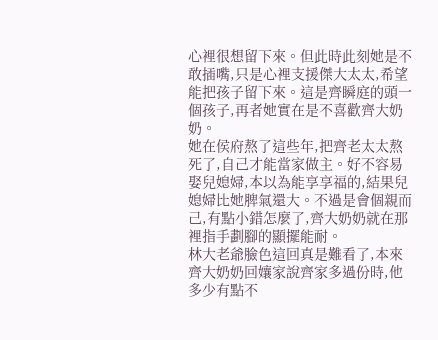心裡很想留下來。但此時此刻她是不敢插嘴,只是心裡支援傑大太太,希望能把孩子留下來。這是齊瞬庭的頭一個孩子,再者她實在是不喜歡齊大奶奶。
她在侯府熬了這些年,把齊老太太熬死了,自己才能當家做主。好不容易娶兒媳婦,本以為能享享福的,結果兒媳婦比她脾氣還大。不過是會個親而己,有點小錯怎麼了,齊大奶奶就在那裡指手劃腳的顯擺能耐。
林大老爺臉色這回真是難看了,本來齊大奶奶回孃家說齊家多過份時,他多少有點不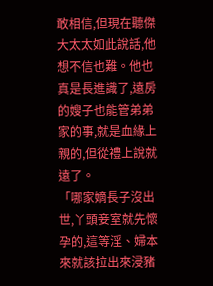敢相信,但現在聽傑大太太如此說話,他想不信也難。他也真是長進識了,遠房的嫂子也能管弟弟家的事,就是血緣上親的,但從禮上說就遠了。
「哪家嫡長子沒出世,丫頭妾室就先懷孕的,這等淫、婦本來就該拉出來浸豬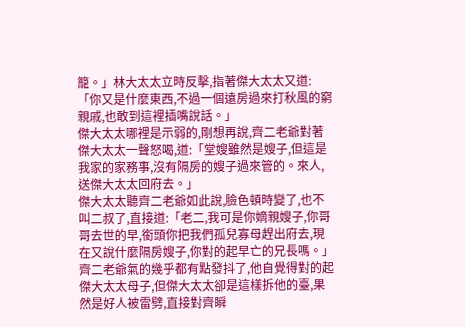籠。」林大太太立時反擊,指著傑大太太又道:「你又是什麼東西,不過一個遠房過來打秋風的窮親戚,也敢到這裡插嘴說話。」
傑大太太哪裡是示弱的,剛想再說,齊二老爺對著傑大太太一聲怒喝,道:「堂嫂雖然是嫂子,但這是我家的家務事,沒有隔房的嫂子過來管的。來人,送傑大太太回府去。」
傑大太太聽齊二老爺如此說,臉色頓時變了,也不叫二叔了,直接道:「老二,我可是你嫡親嫂子,你哥哥去世的早,銜頭你把我們孤兒寡母趕出府去,現在又說什麼隔房嫂子,你對的起早亡的兄長嗎。」
齊二老爺氣的幾乎都有點發抖了,他自覺得對的起傑大太太母子,但傑大太太卻是這樣拆他的臺,果然是好人被雷劈,直接對齊瞬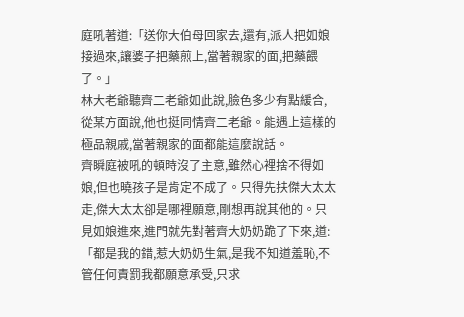庭吼著道:「送你大伯母回家去,還有,派人把如娘接過來,讓婆子把藥煎上,當著親家的面,把藥餵了。」
林大老爺聽齊二老爺如此說,臉色多少有點緩合,從某方面說,他也挺同情齊二老爺。能遇上這樣的極品親戚,當著親家的面都能這麼說話。
齊瞬庭被吼的頓時沒了主意,雖然心裡捨不得如娘,但也曉孩子是肯定不成了。只得先扶傑大太太走,傑大太太卻是哪裡願意,剛想再說其他的。只見如娘進來,進門就先對著齊大奶奶跪了下來,道:「都是我的錯,惹大奶奶生氣,是我不知道羞恥,不管任何責罰我都願意承受,只求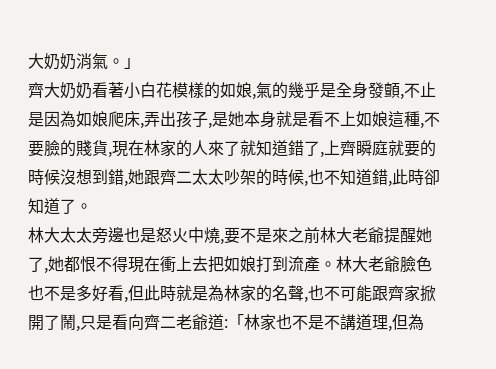大奶奶消氣。」
齊大奶奶看著小白花模樣的如娘,氣的幾乎是全身發顫,不止是因為如娘爬床,弄出孩子,是她本身就是看不上如娘這種,不要臉的賤貨,現在林家的人來了就知道錯了,上齊瞬庭就要的時候沒想到錯,她跟齊二太太吵架的時候,也不知道錯,此時卻知道了。
林大太太旁邊也是怒火中燒,要不是來之前林大老爺提醒她了,她都恨不得現在衝上去把如娘打到流產。林大老爺臉色也不是多好看,但此時就是為林家的名聲,也不可能跟齊家掀開了鬧,只是看向齊二老爺道:「林家也不是不講道理,但為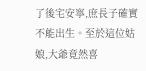了後宅安寧,庶長子確實不能出生。至於這位姑娘,大爺竟然喜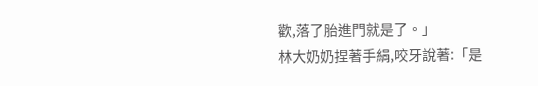歡,落了胎進門就是了。」
林大奶奶捏著手絹,咬牙說著:「是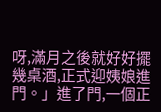呀,滿月之後就好好擺幾桌酒,正式迎姨娘進門。」進了門,一個正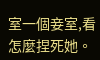室一個妾室,看怎麼捏死她。